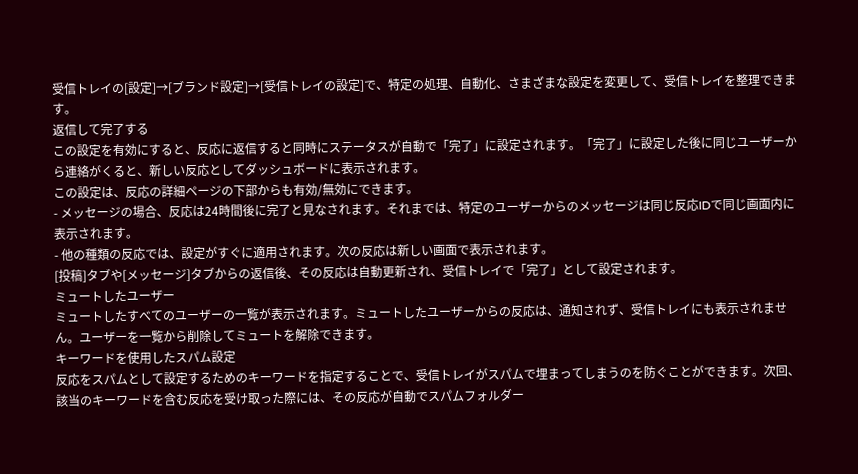受信トレイの[設定]→[ブランド設定]→[受信トレイの設定]で、特定の処理、自動化、さまざまな設定を変更して、受信トレイを整理できます。
返信して完了する
この設定を有効にすると、反応に返信すると同時にステータスが自動で「完了」に設定されます。「完了」に設定した後に同じユーザーから連絡がくると、新しい反応としてダッシュボードに表示されます。
この設定は、反応の詳細ページの下部からも有効/無効にできます。
- メッセージの場合、反応は24時間後に完了と見なされます。それまでは、特定のユーザーからのメッセージは同じ反応IDで同じ画面内に表示されます。
- 他の種類の反応では、設定がすぐに適用されます。次の反応は新しい画面で表示されます。
[投稿]タブや[メッセージ]タブからの返信後、その反応は自動更新され、受信トレイで「完了」として設定されます。
ミュートしたユーザー
ミュートしたすべてのユーザーの一覧が表示されます。ミュートしたユーザーからの反応は、通知されず、受信トレイにも表示されません。ユーザーを一覧から削除してミュートを解除できます。
キーワードを使用したスパム設定
反応をスパムとして設定するためのキーワードを指定することで、受信トレイがスパムで埋まってしまうのを防ぐことができます。次回、該当のキーワードを含む反応を受け取った際には、その反応が自動でスパムフォルダー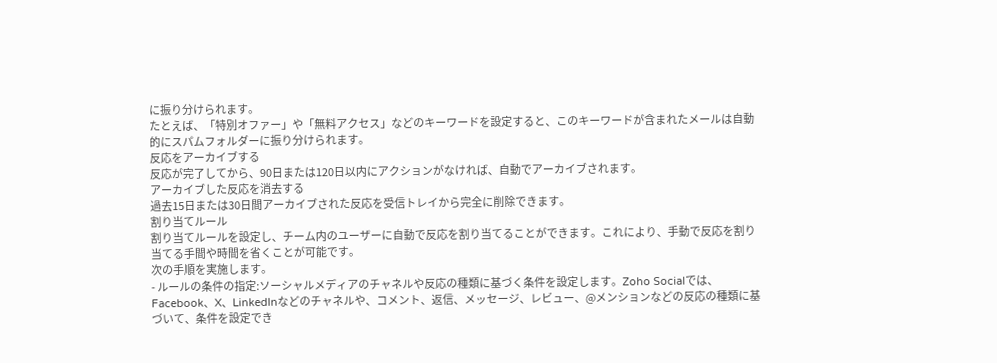に振り分けられます。
たとえば、「特別オファー」や「無料アクセス」などのキーワードを設定すると、このキーワードが含まれたメールは自動的にスパムフォルダーに振り分けられます。
反応をアーカイブする
反応が完了してから、90日または120日以内にアクションがなければ、自動でアーカイブされます。
アーカイブした反応を消去する
過去15日または30日間アーカイブされた反応を受信トレイから完全に削除できます。
割り当てルール
割り当てルールを設定し、チーム内のユーザーに自動で反応を割り当てることができます。これにより、手動で反応を割り当てる手間や時間を省くことが可能です。
次の手順を実施します。
- ルールの条件の指定:ソーシャルメディアのチャネルや反応の種類に基づく条件を設定します。Zoho Socialでは、Facebook、X、LinkedInなどのチャネルや、コメント、返信、メッセージ、レビュー、@メンションなどの反応の種類に基づいて、条件を設定でき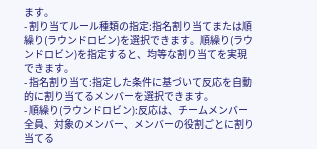ます。
- 割り当てルール種類の指定:指名割り当てまたは順繰り(ラウンドロビン)を選択できます。順繰り(ラウンドロビン)を指定すると、均等な割り当てを実現できます。
- 指名割り当て:指定した条件に基づいて反応を自動的に割り当てるメンバーを選択できます。
- 順繰り(ラウンドロビン):反応は、チームメンバー全員、対象のメンバー、メンバーの役割ごとに割り当てる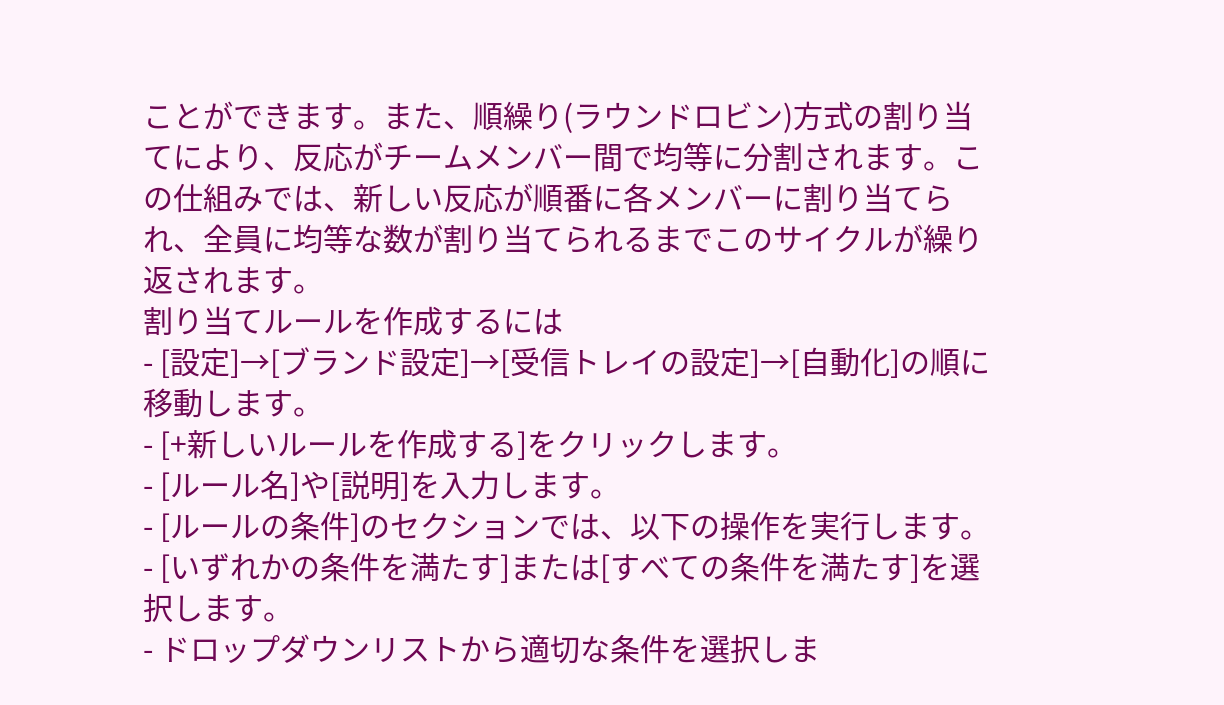ことができます。また、順繰り(ラウンドロビン)方式の割り当てにより、反応がチームメンバー間で均等に分割されます。この仕組みでは、新しい反応が順番に各メンバーに割り当てられ、全員に均等な数が割り当てられるまでこのサイクルが繰り返されます。
割り当てルールを作成するには
- [設定]→[ブランド設定]→[受信トレイの設定]→[自動化]の順に移動します。
- [+新しいルールを作成する]をクリックします。
- [ルール名]や[説明]を入力します。
- [ルールの条件]のセクションでは、以下の操作を実行します。
- [いずれかの条件を満たす]または[すべての条件を満たす]を選択します。
- ドロップダウンリストから適切な条件を選択しま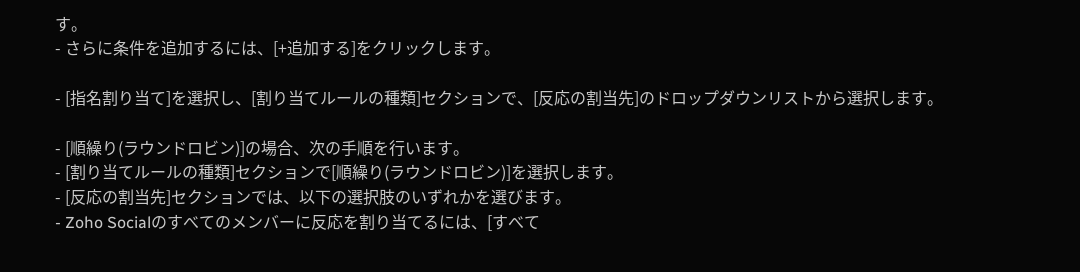す。
- さらに条件を追加するには、[+追加する]をクリックします。

- [指名割り当て]を選択し、[割り当てルールの種類]セクションで、[反応の割当先]のドロップダウンリストから選択します。

- [順繰り(ラウンドロビン)]の場合、次の手順を行います。
- [割り当てルールの種類]セクションで[順繰り(ラウンドロビン)]を選択します。
- [反応の割当先]セクションでは、以下の選択肢のいずれかを選びます。
- Zoho Socialのすべてのメンバーに反応を割り当てるには、[すべて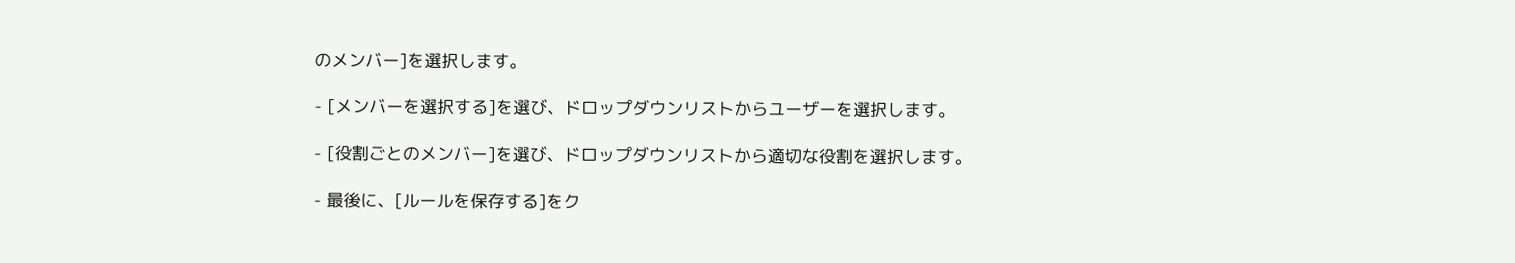のメンバー]を選択します。

- [メンバーを選択する]を選び、ドロップダウンリストからユーザーを選択します。

- [役割ごとのメンバー]を選び、ドロップダウンリストから適切な役割を選択します。

- 最後に、[ルールを保存する]をク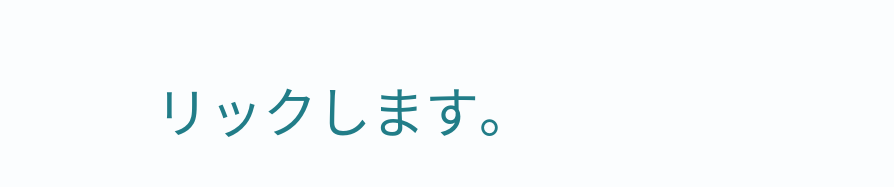リックします。